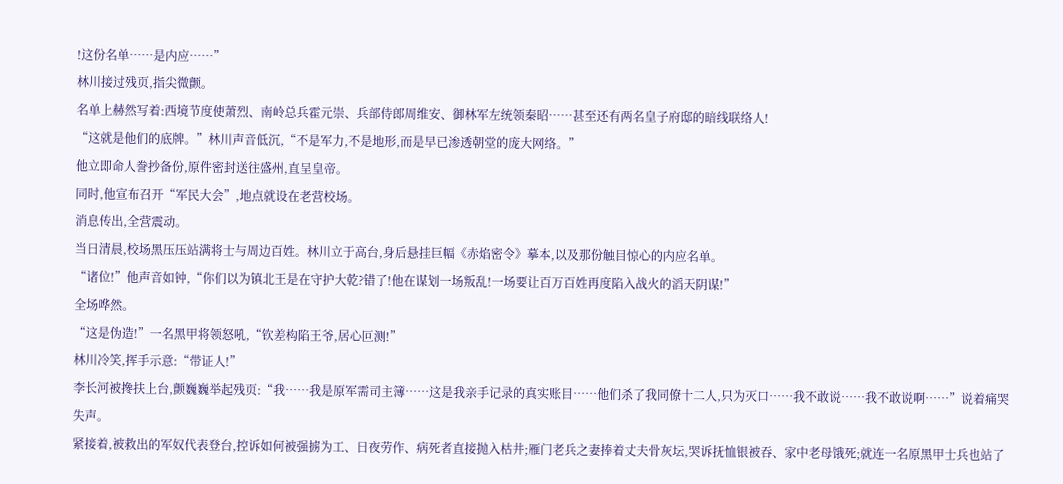!这份名单……是内应……”
林川接过残页,指尖微颤。
名单上赫然写着:西境节度使萧烈、南岭总兵霍元崇、兵部侍郎周维安、御林军左统领秦昭……甚至还有两名皇子府邸的暗线联络人!
“这就是他们的底牌。”林川声音低沉,“不是军力,不是地形,而是早已渗透朝堂的庞大网络。”
他立即命人誊抄备份,原件密封送往盛州,直呈皇帝。
同时,他宣布召开“军民大会”,地点就设在老营校场。
消息传出,全营震动。
当日清晨,校场黑压压站满将士与周边百姓。林川立于高台,身后悬挂巨幅《赤焰密令》摹本,以及那份触目惊心的内应名单。
“诸位!”他声音如钟,“你们以为镇北王是在守护大乾?错了!他在谋划一场叛乱!一场要让百万百姓再度陷入战火的滔天阴谋!”
全场哗然。
“这是伪造!”一名黑甲将领怒吼,“钦差构陷王爷,居心叵测!”
林川冷笑,挥手示意:“带证人!”
李长河被搀扶上台,颤巍巍举起残页:“我……我是原军需司主簿……这是我亲手记录的真实账目……他们杀了我同僚十二人,只为灭口……我不敢说……我不敢说啊……”说着痛哭失声。
紧接着,被救出的军奴代表登台,控诉如何被强掳为工、日夜劳作、病死者直接抛入枯井;雁门老兵之妻捧着丈夫骨灰坛,哭诉抚恤银被吞、家中老母饿死;就连一名原黑甲士兵也站了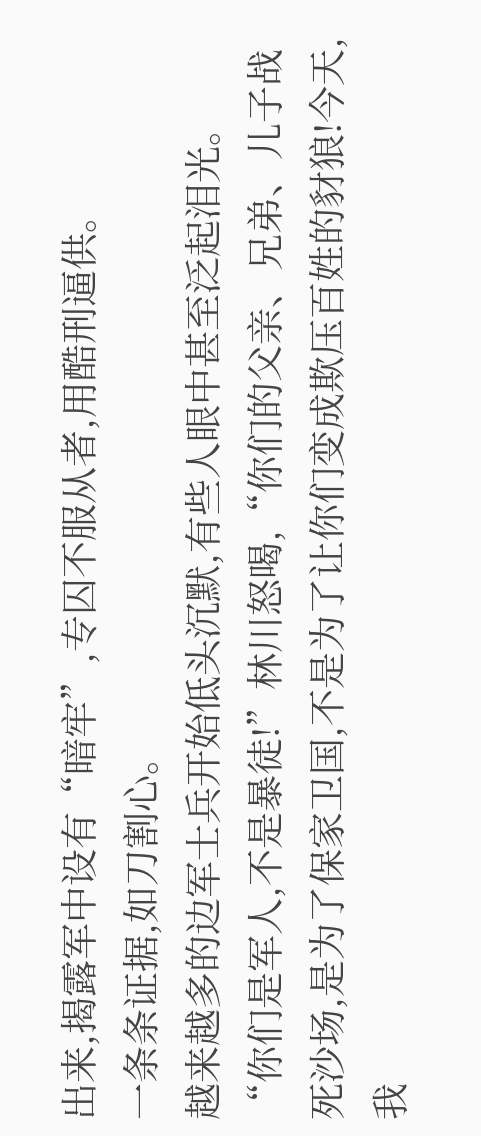出来,揭露军中设有“暗牢”,专囚不服从者,用酷刑逼供。
一条条证据,如刀割心。
越来越多的边军士兵开始低头沉默,有些人眼中甚至泛起泪光。
“你们是军人,不是暴徒!”林川怒喝,“你们的父亲、兄弟、儿子战死沙场,是为了保家卫国,不是为了让你们变成欺压百姓的豺狼!今天,我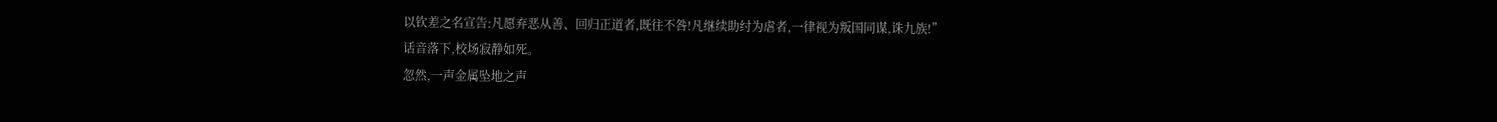以钦差之名宣告:凡愿弃恶从善、回归正道者,既往不咎!凡继续助纣为虐者,一律视为叛国同谋,诛九族!”
话音落下,校场寂静如死。
忽然,一声金属坠地之声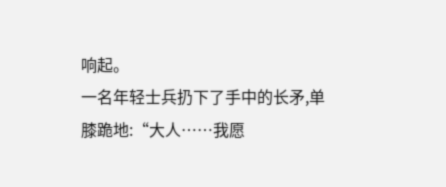响起。
一名年轻士兵扔下了手中的长矛,单膝跪地:“大人……我愿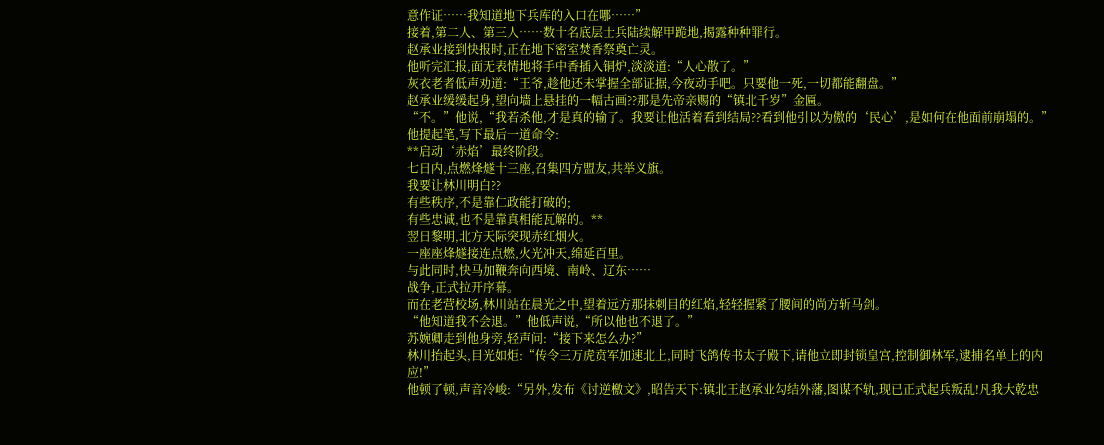意作证……我知道地下兵库的入口在哪……”
接着,第二人、第三人……数十名底层士兵陆续解甲跪地,揭露种种罪行。
赵承业接到快报时,正在地下密室焚香祭奠亡灵。
他听完汇报,面无表情地将手中香插入铜炉,淡淡道:“人心散了。”
灰衣老者低声劝道:“王爷,趁他还未掌握全部证据,今夜动手吧。只要他一死,一切都能翻盘。”
赵承业缓缓起身,望向墙上悬挂的一幅古画??那是先帝亲赐的“镇北千岁”金匾。
“不。”他说,“我若杀他,才是真的输了。我要让他活着看到结局??看到他引以为傲的‘民心’,是如何在他面前崩塌的。”
他提起笔,写下最后一道命令:
**启动‘赤焰’最终阶段。
七日内,点燃烽燧十三座,召集四方盟友,共举义旗。
我要让林川明白??
有些秩序,不是靠仁政能打破的;
有些忠诚,也不是靠真相能瓦解的。**
翌日黎明,北方天际突现赤红烟火。
一座座烽燧接连点燃,火光冲天,绵延百里。
与此同时,快马加鞭奔向西境、南岭、辽东……
战争,正式拉开序幕。
而在老营校场,林川站在晨光之中,望着远方那抹刺目的红焰,轻轻握紧了腰间的尚方斩马剑。
“他知道我不会退。”他低声说,“所以他也不退了。”
苏婉卿走到他身旁,轻声问:“接下来怎么办?”
林川抬起头,目光如炬:“传令三万虎贲军加速北上,同时飞鸽传书太子殿下,请他立即封锁皇宫,控制御林军,逮捕名单上的内应!”
他顿了顿,声音冷峻:“另外,发布《讨逆檄文》,昭告天下:镇北王赵承业勾结外藩,图谋不轨,现已正式起兵叛乱!凡我大乾忠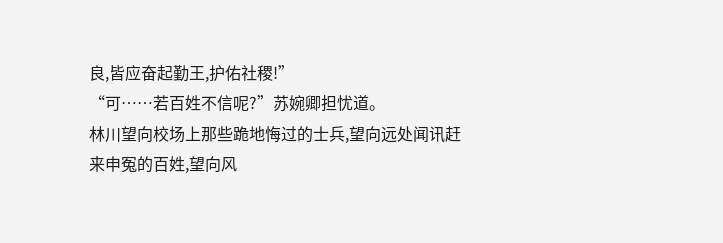良,皆应奋起勤王,护佑社稷!”
“可……若百姓不信呢?”苏婉卿担忧道。
林川望向校场上那些跪地悔过的士兵,望向远处闻讯赶来申冤的百姓,望向风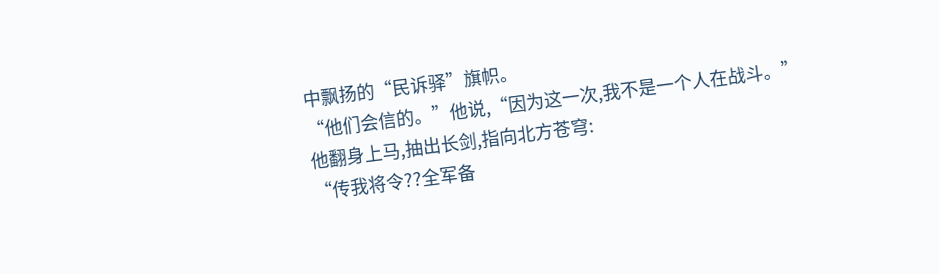中飘扬的“民诉驿”旗帜。
“他们会信的。”他说,“因为这一次,我不是一个人在战斗。”
他翻身上马,抽出长剑,指向北方苍穹:
“传我将令??全军备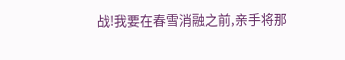战!我要在春雪消融之前,亲手将那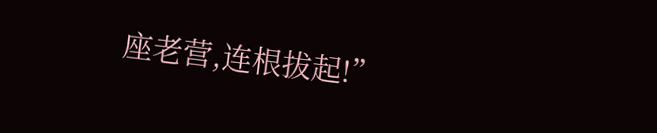座老营,连根拔起!”